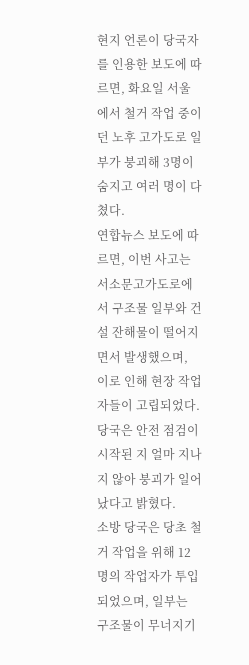현지 언론이 당국자를 인용한 보도에 따르면, 화요일 서울에서 철거 작업 중이던 노후 고가도로 일부가 붕괴해 3명이 숨지고 여러 명이 다쳤다.
연합뉴스 보도에 따르면, 이번 사고는 서소문고가도로에서 구조물 일부와 건설 잔해물이 떨어지면서 발생했으며, 이로 인해 현장 작업자들이 고립되었다.
당국은 안전 점검이 시작된 지 얼마 지나지 않아 붕괴가 일어났다고 밝혔다.
소방 당국은 당초 철거 작업을 위해 12명의 작업자가 투입되었으며, 일부는 구조물이 무너지기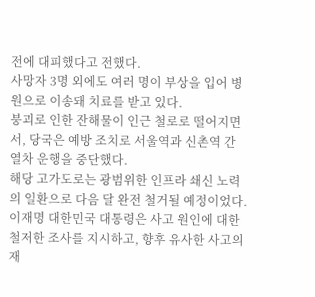전에 대피했다고 전했다.
사망자 3명 외에도 여러 명이 부상을 입어 병원으로 이송돼 치료를 받고 있다.
붕괴로 인한 잔해물이 인근 철로로 떨어지면서, 당국은 예방 조치로 서울역과 신촌역 간 열차 운행을 중단했다.
해당 고가도로는 광범위한 인프라 쇄신 노력의 일환으로 다음 달 완전 철거될 예정이었다.
이재명 대한민국 대통령은 사고 원인에 대한 철저한 조사를 지시하고, 향후 유사한 사고의 재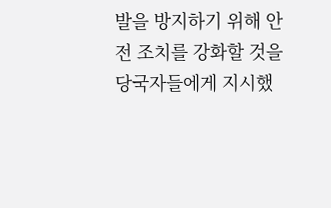발을 방지하기 위해 안전 조치를 강화할 것을 당국자들에게 지시했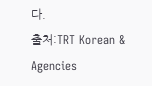다.
출처:TRT Korean & Agencies